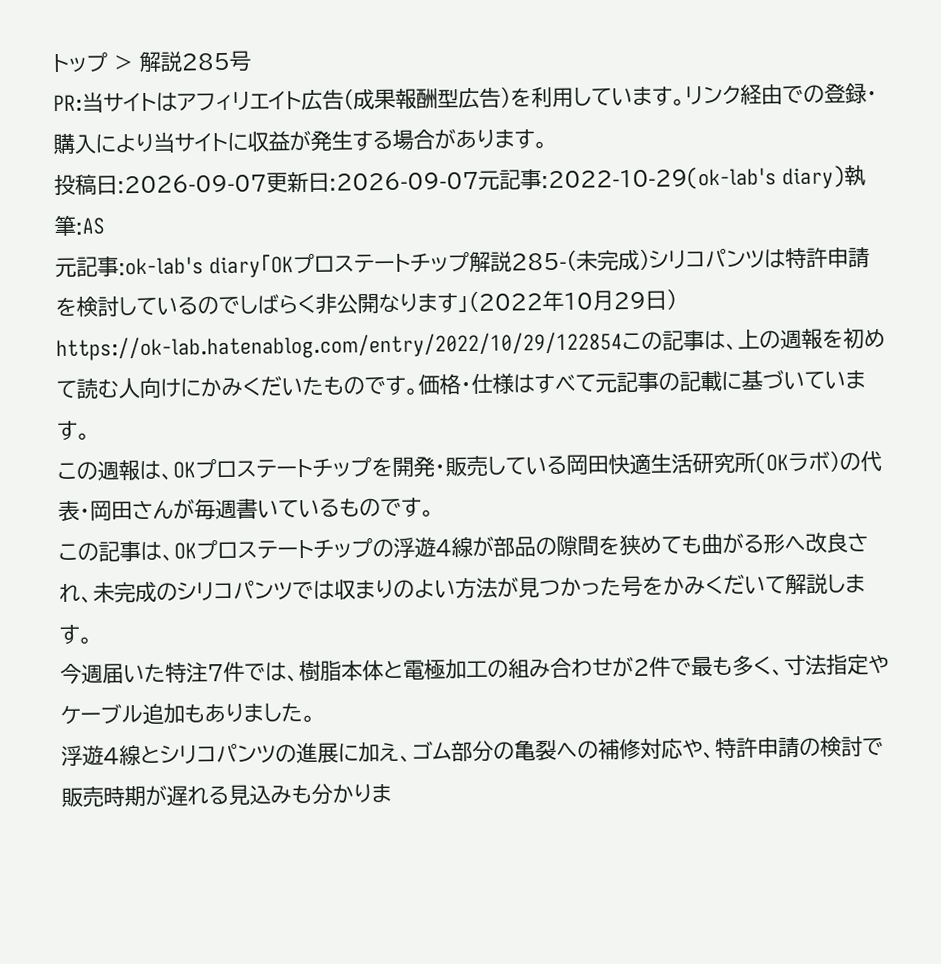トップ > 解説285号
PR:当サイトはアフィリエイト広告(成果報酬型広告)を利用しています。リンク経由での登録・購入により当サイトに収益が発生する場合があります。
投稿日:2026-09-07更新日:2026-09-07元記事:2022-10-29(ok-lab's diary)執筆:AS
元記事:ok-lab's diary「OKプロステートチップ解説285-(未完成)シリコパンツは特許申請を検討しているのでしばらく非公開なります」(2022年10月29日)
https://ok-lab.hatenablog.com/entry/2022/10/29/122854この記事は、上の週報を初めて読む人向けにかみくだいたものです。価格・仕様はすべて元記事の記載に基づいています。
この週報は、OKプロステートチップを開発・販売している岡田快適生活研究所(OKラボ)の代表・岡田さんが毎週書いているものです。
この記事は、OKプロステートチップの浮遊4線が部品の隙間を狭めても曲がる形へ改良され、未完成のシリコパンツでは収まりのよい方法が見つかった号をかみくだいて解説します。
今週届いた特注7件では、樹脂本体と電極加工の組み合わせが2件で最も多く、寸法指定やケーブル追加もありました。
浮遊4線とシリコパンツの進展に加え、ゴム部分の亀裂への補修対応や、特許申請の検討で販売時期が遅れる見込みも分かりま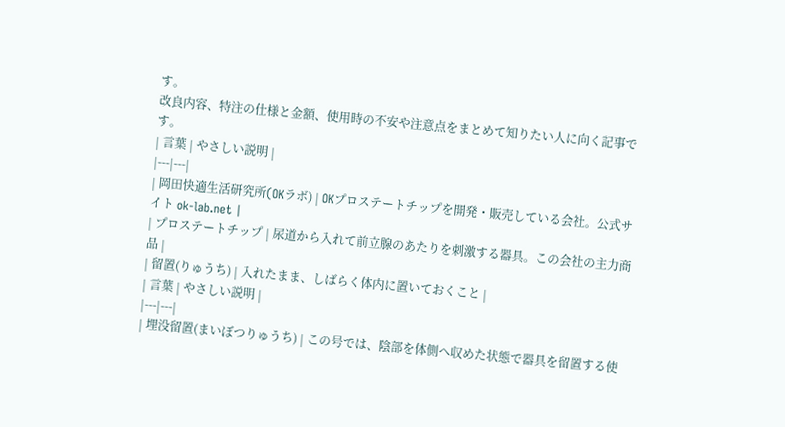す。
改良内容、特注の仕様と金額、使用時の不安や注意点をまとめて知りたい人に向く記事です。
| 言葉 | やさしい説明 |
|---|---|
| 岡田快適生活研究所(OKラボ) | OKプロステートチップを開発・販売している会社。公式サイト ok-lab.net |
| プロステートチップ | 尿道から入れて前立腺のあたりを刺激する器具。この会社の主力商品 |
| 留置(りゅうち) | 入れたまま、しばらく体内に置いておくこと |
| 言葉 | やさしい説明 |
|---|---|
| 埋没留置(まいぼつりゅうち) | この号では、陰部を体側へ収めた状態で器具を留置する使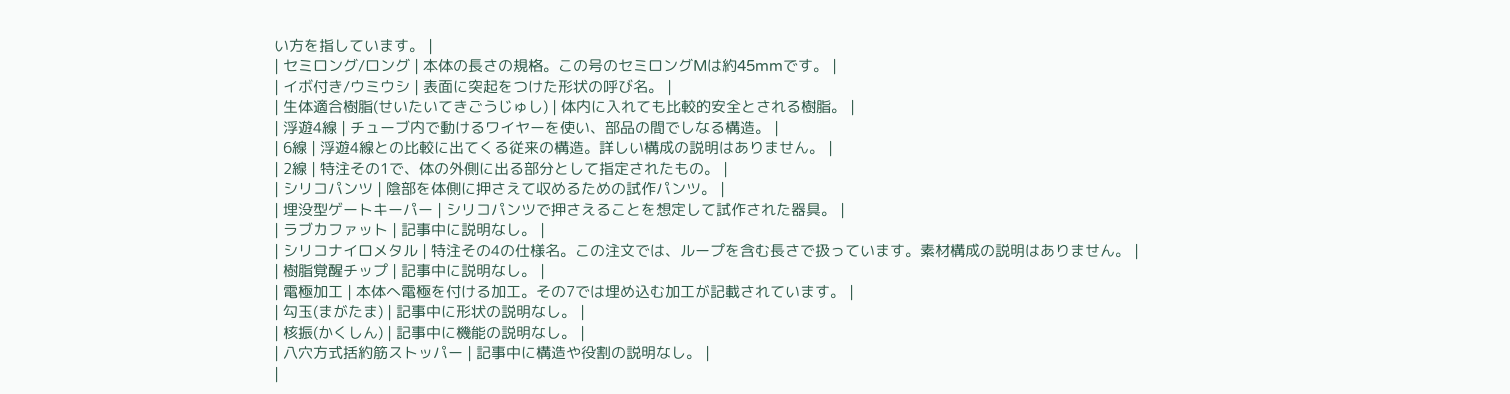い方を指しています。 |
| セミロング/ロング | 本体の長さの規格。この号のセミロングMは約45mmです。 |
| イボ付き/ウミウシ | 表面に突起をつけた形状の呼び名。 |
| 生体適合樹脂(せいたいてきごうじゅし) | 体内に入れても比較的安全とされる樹脂。 |
| 浮遊4線 | チューブ内で動けるワイヤーを使い、部品の間でしなる構造。 |
| 6線 | 浮遊4線との比較に出てくる従来の構造。詳しい構成の説明はありません。 |
| 2線 | 特注その1で、体の外側に出る部分として指定されたもの。 |
| シリコパンツ | 陰部を体側に押さえて収めるための試作パンツ。 |
| 埋没型ゲートキーパー | シリコパンツで押さえることを想定して試作された器具。 |
| ラブカファット | 記事中に説明なし。 |
| シリコナイロメタル | 特注その4の仕様名。この注文では、ループを含む長さで扱っています。素材構成の説明はありません。 |
| 樹脂覚醒チップ | 記事中に説明なし。 |
| 電極加工 | 本体へ電極を付ける加工。その7では埋め込む加工が記載されています。 |
| 勾玉(まがたま) | 記事中に形状の説明なし。 |
| 核振(かくしん) | 記事中に機能の説明なし。 |
| 八穴方式括約筋ストッパー | 記事中に構造や役割の説明なし。 |
|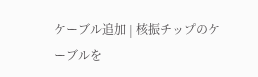ケーブル追加 | 核振チップのケーブルを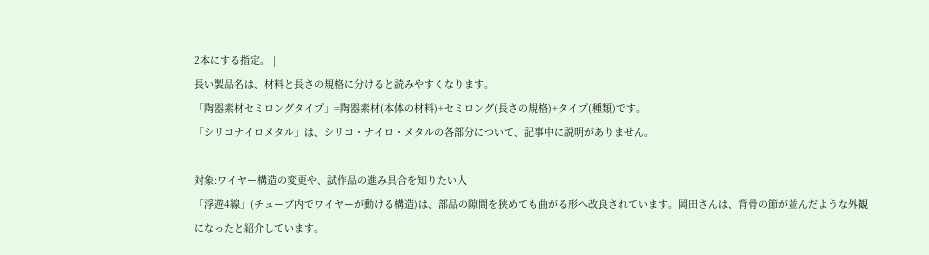2本にする指定。 |
長い製品名は、材料と長さの規格に分けると読みやすくなります。
「陶器素材セミロングタイプ」=陶器素材(本体の材料)+セミロング(長さの規格)+タイプ(種類)です。
「シリコナイロメタル」は、シリコ・ナイロ・メタルの各部分について、記事中に説明がありません。

対象:ワイヤー構造の変更や、試作品の進み具合を知りたい人
「浮遊4線」(チューブ内でワイヤーが動ける構造)は、部品の隙間を狭めても曲がる形へ改良されています。岡田さんは、背骨の節が並んだような外観になったと紹介しています。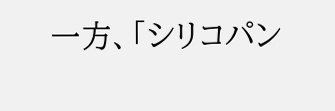一方、「シリコパン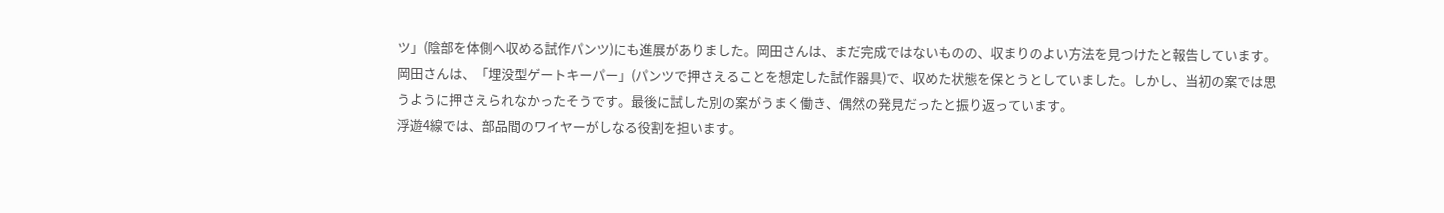ツ」(陰部を体側へ収める試作パンツ)にも進展がありました。岡田さんは、まだ完成ではないものの、収まりのよい方法を見つけたと報告しています。
岡田さんは、「埋没型ゲートキーパー」(パンツで押さえることを想定した試作器具)で、収めた状態を保とうとしていました。しかし、当初の案では思うように押さえられなかったそうです。最後に試した別の案がうまく働き、偶然の発見だったと振り返っています。
浮遊4線では、部品間のワイヤーがしなる役割を担います。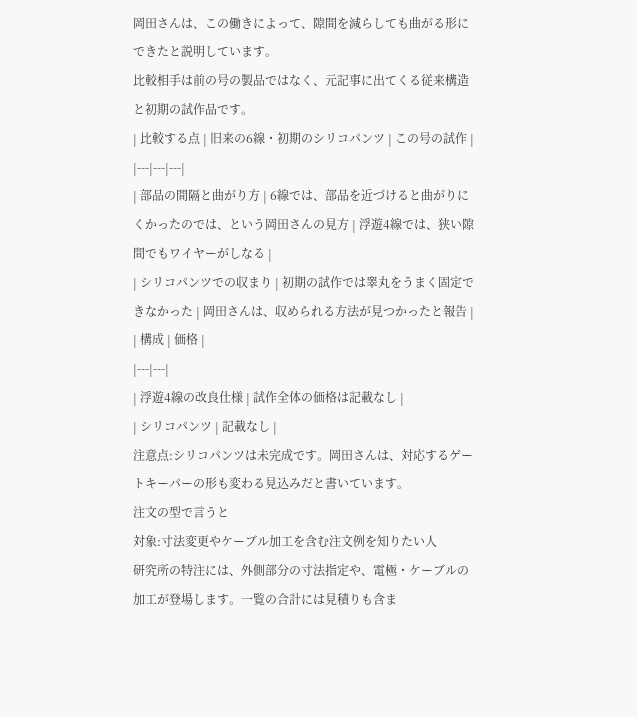岡田さんは、この働きによって、隙間を減らしても曲がる形にできたと説明しています。
比較相手は前の号の製品ではなく、元記事に出てくる従来構造と初期の試作品です。
| 比較する点 | 旧来の6線・初期のシリコパンツ | この号の試作 |
|---|---|---|
| 部品の間隔と曲がり方 | 6線では、部品を近づけると曲がりにくかったのでは、という岡田さんの見方 | 浮遊4線では、狭い隙間でもワイヤーがしなる |
| シリコパンツでの収まり | 初期の試作では睾丸をうまく固定できなかった | 岡田さんは、収められる方法が見つかったと報告 |
| 構成 | 価格 |
|---|---|
| 浮遊4線の改良仕様 | 試作全体の価格は記載なし |
| シリコパンツ | 記載なし |
注意点:シリコパンツは未完成です。岡田さんは、対応するゲートキーパーの形も変わる見込みだと書いています。
注文の型で言うと
対象:寸法変更やケーブル加工を含む注文例を知りたい人
研究所の特注には、外側部分の寸法指定や、電極・ケーブルの加工が登場します。一覧の合計には見積りも含ま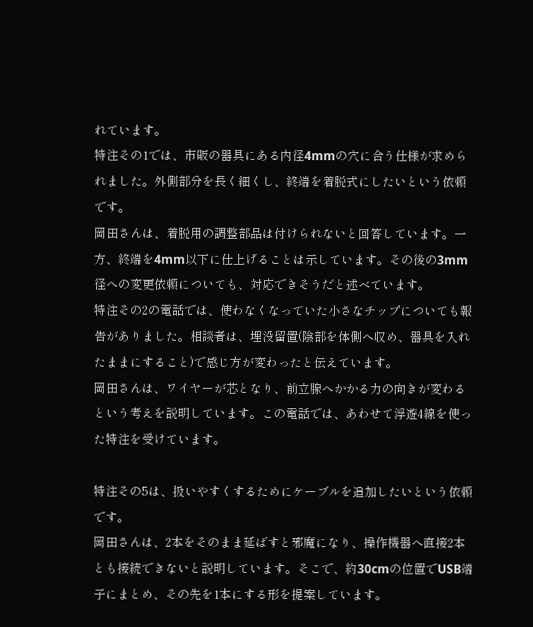れています。
特注その1では、市販の器具にある内径4mmの穴に合う仕様が求められました。外側部分を長く細くし、終端を着脱式にしたいという依頼です。
岡田さんは、着脱用の調整部品は付けられないと回答しています。一方、終端を4mm以下に仕上げることは示しています。その後の3mm径への変更依頼についても、対応できそうだと述べています。
特注その2の電話では、使わなくなっていた小さなチップについても報告がありました。相談者は、埋没留置(陰部を体側へ収め、器具を入れたままにすること)で感じ方が変わったと伝えています。
岡田さんは、ワイヤーが芯となり、前立腺へかかる力の向きが変わるという考えを説明しています。この電話では、あわせて浮遊4線を使った特注を受けています。

特注その5は、扱いやすくするためにケーブルを追加したいという依頼です。
岡田さんは、2本をそのまま延ばすと邪魔になり、操作機器へ直接2本とも接続できないと説明しています。そこで、約30cmの位置でUSB端子にまとめ、その先を1本にする形を提案しています。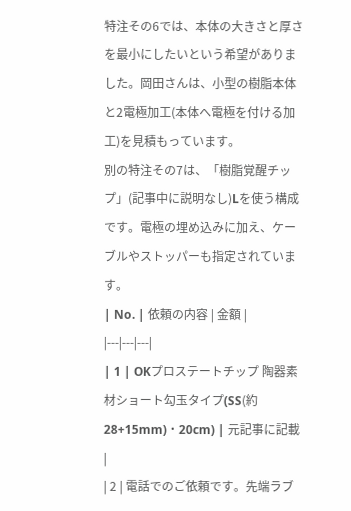特注その6では、本体の大きさと厚さを最小にしたいという希望がありました。岡田さんは、小型の樹脂本体と2電極加工(本体へ電極を付ける加工)を見積もっています。
別の特注その7は、「樹脂覚醒チップ」(記事中に説明なし)Lを使う構成です。電極の埋め込みに加え、ケーブルやストッパーも指定されています。
| No. | 依頼の内容 | 金額 |
|---|---|---|
| 1 | OKプロステートチップ 陶器素材ショート勾玉タイプ(SS(約28+15mm)・20cm) | 元記事に記載 |
| 2 | 電話でのご依頼です。先端ラブ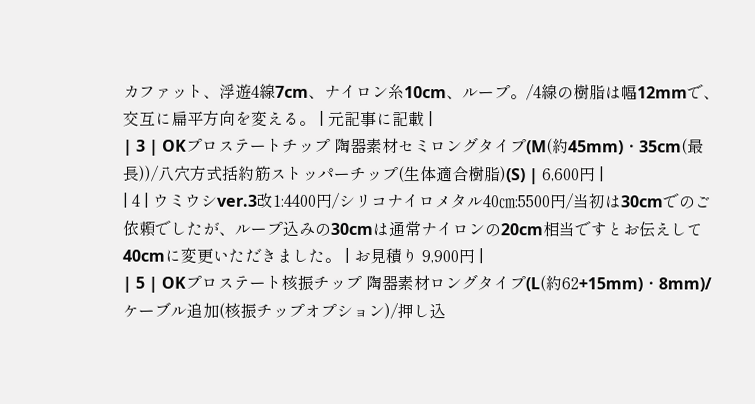カファット、浮遊4線7cm、ナイロン糸10cm、ループ。/4線の樹脂は幅12mmで、交互に扁平方向を変える。 | 元記事に記載 |
| 3 | OKプロステートチップ 陶器素材セミロングタイプ(M(約45mm)・35cm(最長))/八穴方式括約筋ストッパーチップ(生体適合樹脂)(S) | 6,600円 |
| 4 | ウミウシver.3改1:4400円/シリコナイロメタル40㎝:5500円/当初は30cmでのご依頼でしたが、ループ込みの30cmは通常ナイロンの20cm相当ですとお伝えして40cmに変更いただきました。 | お見積り 9,900円 |
| 5 | OKプロステート核振チップ 陶器素材ロングタイプ(L(約62+15mm)・8mm)/ケーブル追加(核振チップオプション)/押し込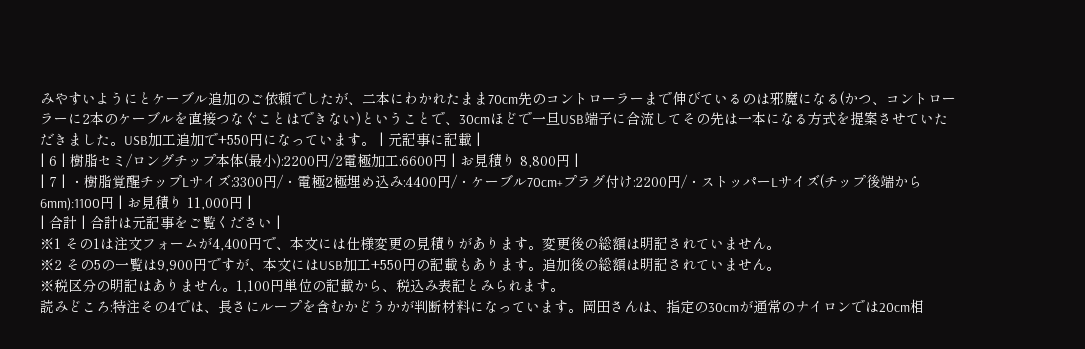みやすいようにとケーブル追加のご依頼でしたが、二本にわかれたまま70cm先のコントローラーまで伸びているのは邪魔になる(かつ、コントローラーに2本のケーブルを直接つなぐことはできない)ということで、30cmほどで一旦USB端子に合流してその先は一本になる方式を提案させていただきました。USB加工追加で+550円になっています。 | 元記事に記載 |
| 6 | 樹脂セミ/ロングチップ本体(最小):2200円/2電極加工:6600円 | お見積り 8,800円 |
| 7 | ・樹脂覚醒チップLサイズ:3300円/・電極2極埋め込み:4400円/・ケーブル70cm+プラグ付け:2200円/・ストッパーLサイズ(チップ後端から6mm):1100円 | お見積り 11,000円 |
| 合計 | 合計は元記事をご覧ください |
※1 その1は注文フォームが4,400円で、本文には仕様変更の見積りがあります。変更後の総額は明記されていません。
※2 その5の一覧は9,900円ですが、本文にはUSB加工+550円の記載もあります。追加後の総額は明記されていません。
※税区分の明記はありません。1,100円単位の記載から、税込み表記とみられます。
読みどころ:特注その4では、長さにループを含むかどうかが判断材料になっています。岡田さんは、指定の30cmが通常のナイロンでは20cm相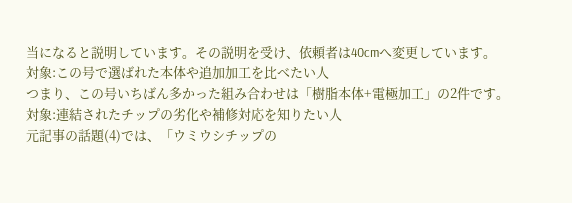当になると説明しています。その説明を受け、依頼者は40cmへ変更しています。
対象:この号で選ばれた本体や追加加工を比べたい人
つまり、この号いちばん多かった組み合わせは「樹脂本体+電極加工」の2件です。
対象:連結されたチップの劣化や補修対応を知りたい人
元記事の話題(4)では、「ウミウシチップの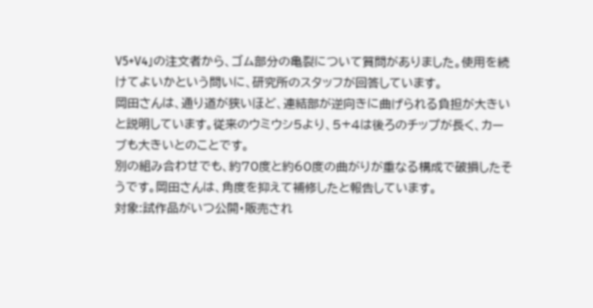V5+V4」の注文者から、ゴム部分の亀裂について質問がありました。使用を続けてよいかという問いに、研究所のスタッフが回答しています。
岡田さんは、通り道が狭いほど、連結部が逆向きに曲げられる負担が大きいと説明しています。従来のウミウシ5より、5+4は後ろのチップが長く、カーブも大きいとのことです。
別の組み合わせでも、約70度と約60度の曲がりが重なる構成で破損したそうです。岡田さんは、角度を抑えて補修したと報告しています。
対象:試作品がいつ公開・販売され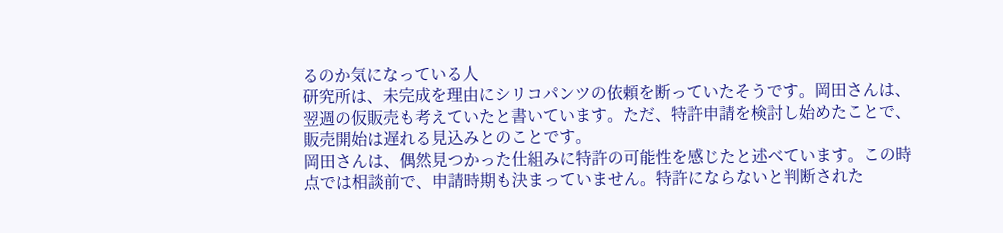るのか気になっている人
研究所は、未完成を理由にシリコパンツの依頼を断っていたそうです。岡田さんは、翌週の仮販売も考えていたと書いています。ただ、特許申請を検討し始めたことで、販売開始は遅れる見込みとのことです。
岡田さんは、偶然見つかった仕組みに特許の可能性を感じたと述べています。この時点では相談前で、申請時期も決まっていません。特許にならないと判断された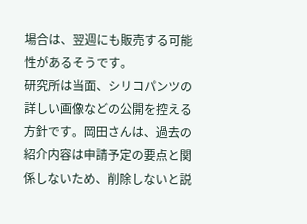場合は、翌週にも販売する可能性があるそうです。
研究所は当面、シリコパンツの詳しい画像などの公開を控える方針です。岡田さんは、過去の紹介内容は申請予定の要点と関係しないため、削除しないと説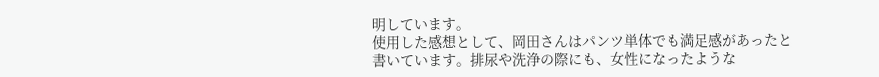明しています。
使用した感想として、岡田さんはパンツ単体でも満足感があったと書いています。排尿や洗浄の際にも、女性になったような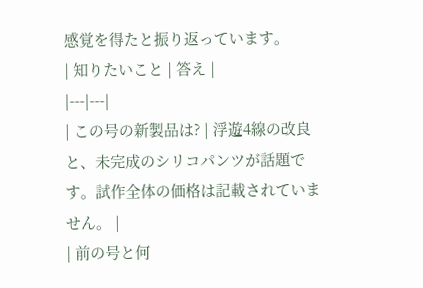感覚を得たと振り返っています。
| 知りたいこと | 答え |
|---|---|
| この号の新製品は? | 浮遊4線の改良と、未完成のシリコパンツが話題です。試作全体の価格は記載されていません。 |
| 前の号と何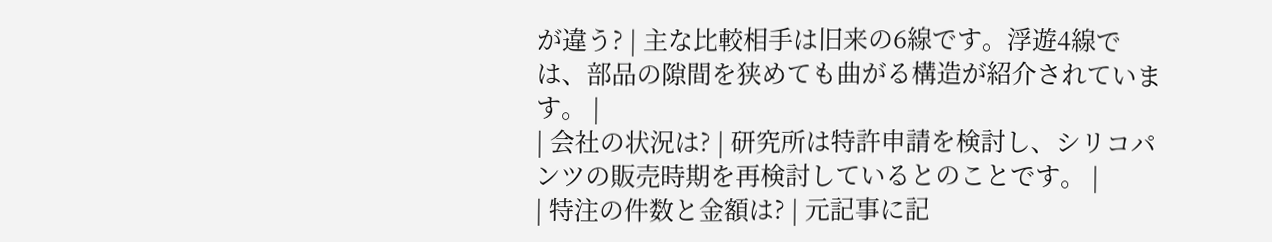が違う? | 主な比較相手は旧来の6線です。浮遊4線では、部品の隙間を狭めても曲がる構造が紹介されています。 |
| 会社の状況は? | 研究所は特許申請を検討し、シリコパンツの販売時期を再検討しているとのことです。 |
| 特注の件数と金額は? | 元記事に記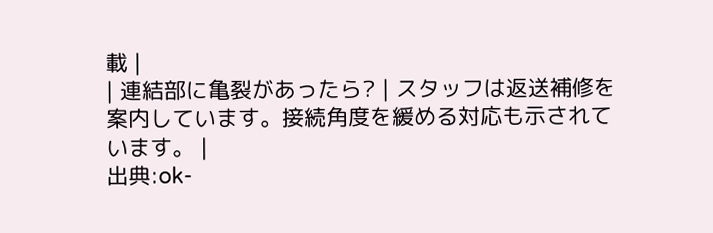載 |
| 連結部に亀裂があったら? | スタッフは返送補修を案内しています。接続角度を緩める対応も示されています。 |
出典:ok-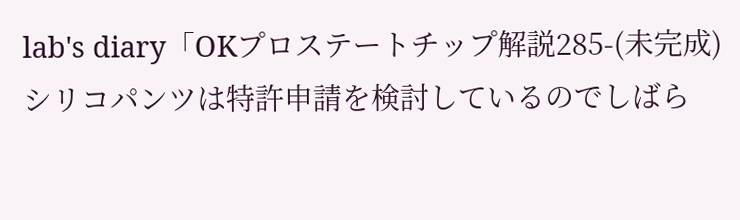lab's diary「OKプロステートチップ解説285-(未完成)シリコパンツは特許申請を検討しているのでしばら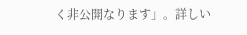く非公開なります」。詳しい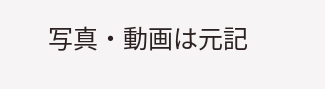写真・動画は元記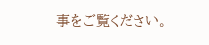事をご覧ください。